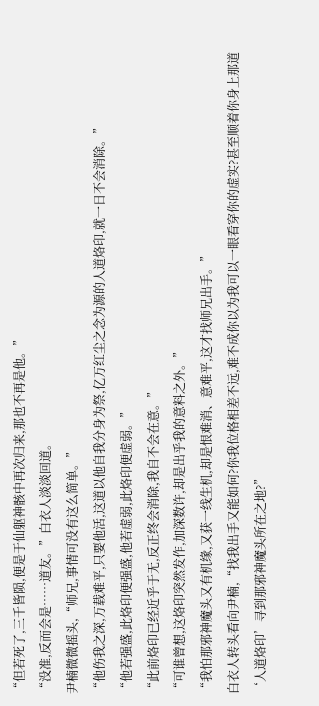“但若死了,三千皆陨,便是于仙躯神骸中再次归来,那也不再是他。”
“没准,反而会是……道友。”白衣人淡淡回道。
尹楠微微摇头,“师兄,事情可没有这么简单。”
“他伤我之深,万载难平,只要他活,这道以他自我分身为祭,亿万红尘之念为源的人道烙印,就一日不会消除。”
“他若强盛,此烙印便强盛,他若虚弱,此烙印便虚弱。”
“此前烙印已经近乎于无,反正终会消除,我自不会在意。”
“可谁曾想,这烙印突然发作,加深数许,却是出乎我的意料之外。”
“我怕那邪神魔头又有机缘,又获一线生机,却是恨难消、意难平,这才找师兄出手。”
白衣人转头看向尹楠,“找我出手又能如何?你我位格相差不远,难不成你以为我可以一眼看穿你的虚实?甚至顺着你身上那道‘人道烙印’寻到那邪神魔头所在之地?”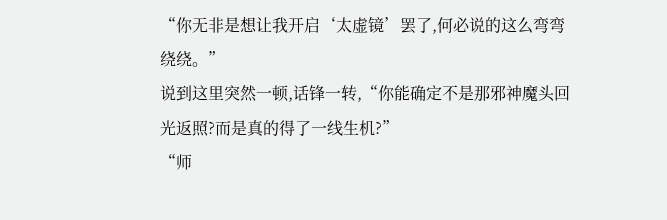“你无非是想让我开启‘太虚镜’罢了,何必说的这么弯弯绕绕。”
说到这里突然一顿,话锋一转,“你能确定不是那邪神魔头回光返照?而是真的得了一线生机?”
“师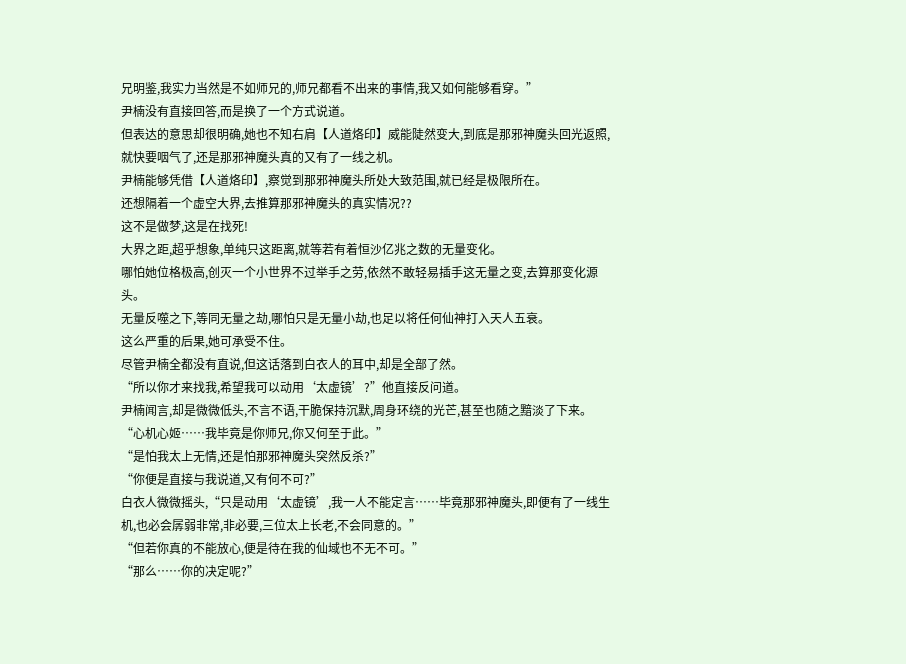兄明鉴,我实力当然是不如师兄的,师兄都看不出来的事情,我又如何能够看穿。”
尹楠没有直接回答,而是换了一个方式说道。
但表达的意思却很明确,她也不知右肩【人道烙印】威能陡然变大,到底是那邪神魔头回光返照,就快要咽气了,还是那邪神魔头真的又有了一线之机。
尹楠能够凭借【人道烙印】,察觉到那邪神魔头所处大致范围,就已经是极限所在。
还想隔着一个虚空大界,去推算那邪神魔头的真实情况??
这不是做梦,这是在找死!
大界之距,超乎想象,单纯只这距离,就等若有着恒沙亿兆之数的无量变化。
哪怕她位格极高,创灭一个小世界不过举手之劳,依然不敢轻易插手这无量之变,去算那变化源头。
无量反噬之下,等同无量之劫,哪怕只是无量小劫,也足以将任何仙神打入天人五衰。
这么严重的后果,她可承受不住。
尽管尹楠全都没有直说,但这话落到白衣人的耳中,却是全部了然。
“所以你才来找我,希望我可以动用‘太虚镜’?”他直接反问道。
尹楠闻言,却是微微低头,不言不语,干脆保持沉默,周身环绕的光芒,甚至也随之黯淡了下来。
“心机心姬……我毕竟是你师兄,你又何至于此。”
“是怕我太上无情,还是怕那邪神魔头突然反杀?”
“你便是直接与我说道,又有何不可?”
白衣人微微摇头,“只是动用‘太虚镜’,我一人不能定言……毕竟那邪神魔头,即便有了一线生机,也必会孱弱非常,非必要,三位太上长老,不会同意的。”
“但若你真的不能放心,便是待在我的仙域也不无不可。”
“那么……你的决定呢?”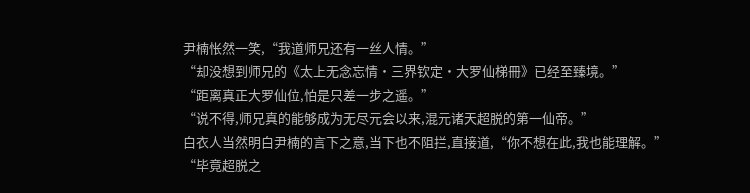尹楠怅然一笑,“我道师兄还有一丝人情。”
“却没想到师兄的《太上无念忘情·三界钦定·大罗仙梯冊》已经至臻境。”
“距离真正大罗仙位,怕是只差一步之遥。”
“说不得,师兄真的能够成为无尽元会以来,混元诸天超脱的第一仙帝。”
白衣人当然明白尹楠的言下之意,当下也不阻拦,直接道,“你不想在此,我也能理解。”
“毕竟超脱之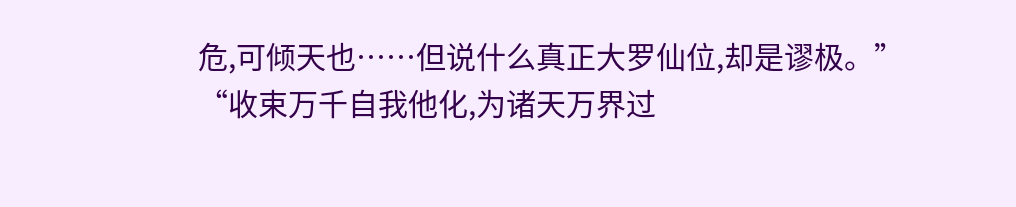危,可倾天也……但说什么真正大罗仙位,却是谬极。”
“收束万千自我他化,为诸天万界过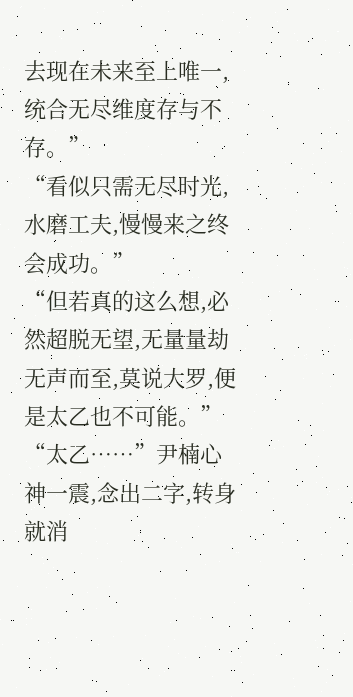去现在未来至上唯一,统合无尽维度存与不存。”
“看似只需无尽时光,水磨工夫,慢慢来之终会成功。”
“但若真的这么想,必然超脱无望,无量量劫无声而至,莫说大罗,便是太乙也不可能。”
“太乙……”尹楠心神一震,念出二字,转身就消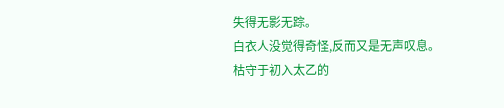失得无影无踪。
白衣人没觉得奇怪,反而又是无声叹息。
枯守于初入太乙的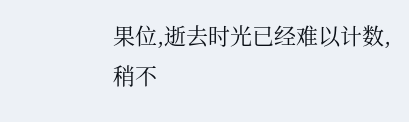果位,逝去时光已经难以计数,稍不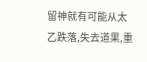留神就有可能从太乙跌落,失去道果,重